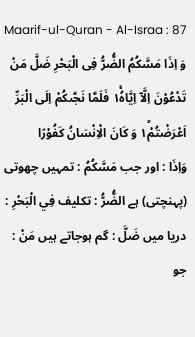Maarif-ul-Quran - Al-Israa : 87
وَ اِذَا مَسَّكُمُ الضُّرُّ فِی الْبَحْرِ ضَلَّ مَنْ تَدْعُوْنَ اِلَّاۤ اِیَّاهُ١ۚ فَلَمَّا نَجّٰىكُمْ اِلَى الْبَرِّ اَعْرَضْتُمْ١ؕ وَ كَانَ الْاِنْسَانُ كَفُوْرًا
وَاِذَا : اور جب مَسَّكُمُ : تمہیں چھوتی (پہنچتی) ہے الضُّرُّ : تکلیف فِي الْبَحْرِ : دریا میں ضَلَّ : گم ہوجاتے ہیں مَنْ : جو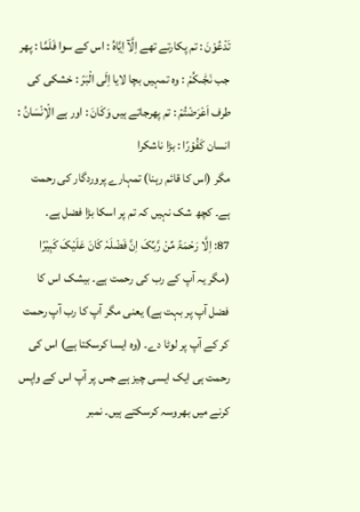تَدْعُوْنَ : تم پکارتے تھے اِلَّآ اِيَّاهُ : اس کے سوا فَلَمَّا : پھر جب نَجّٰىكُمْ : وہ تمہیں بچا لایا اِلَى الْبَرّ : خشکی کی طرف اَعْرَضْتُمْ : تم پھرجاتے ہیں وَكَانَ : اور ہے الْاِنْسَانُ : انسان كَفُوْرًا : بڑا ناشکرا
مگر (اس کا قائم رہنا) تمہارے پروردگار کی رحمت ہے۔ کچھ شک نہیں کہ تم پر اسکا بڑا فضل ہے۔
87: اِلَّا رَحْمَۃً مِّنْ رَّبِّکَ اِنَّ فَضْلَہٗ کَانَ عَلَیْکَ کَبِیْرًا (مگر یہ آپ کے رب کی رحمت ہے۔ بیشک اس کا فضل آپ پر بہت ہے) یعنی مگر آپ کا رب آپ رحمت کر کے آپ پر لوٹا دے۔ (وہ ایسا کرسکتا ہے) اس کی رحمت ہی ایک ایسی چیز ہے جس پر آپ اس کے واپس کرنے میں بھروسہ کرسکتے ہیں۔ نمبر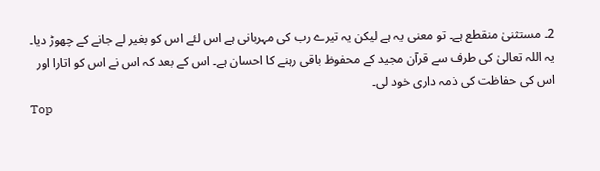2۔ مستثنیٰ منقطع ہے۔ تو معنی یہ ہے لیکن یہ تیرے رب کی مہربانی ہے اس لئے اس کو بغیر لے جانے کے چھوڑ دیا۔ یہ اللہ تعالیٰ کی طرف سے قرآن مجید کے محفوظ باقی رہنے کا احسان ہے۔ اس کے بعد کہ اس نے اس کو اتارا اور اس کی حفاظت کی ذمہ داری خود لی۔
Top